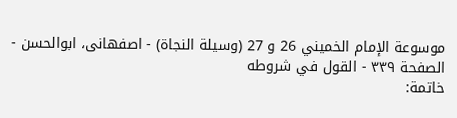موسوعة الإمام الخميني 26 و 27 (وسيلة النجاة) - اصفهانى، ابوالحسن - الصفحة ٣٣٩ - القول في شروطه
خاتمة: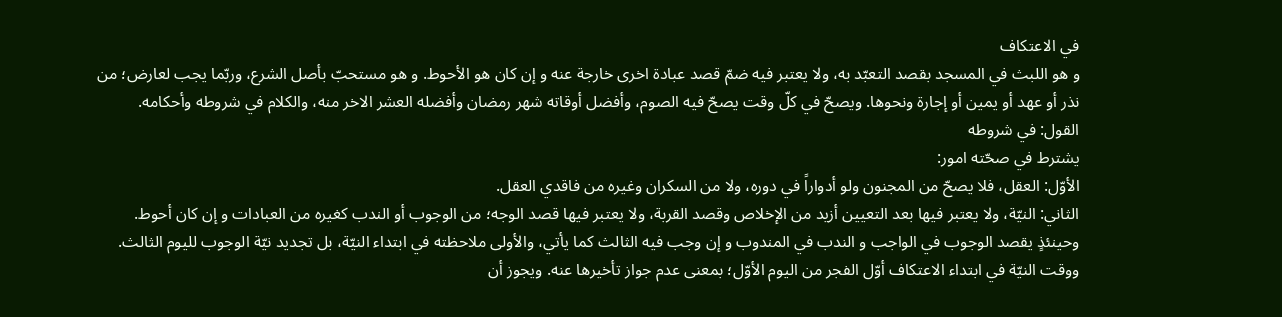في الاعتكاف
و هو اللبث في المسجد بقصد التعبّد به، ولا يعتبر فيه ضمّ قصد عبادة اخرى خارجة عنه و إن كان هو الأحوط. و هو مستحبّ بأصل الشرع، وربّما يجب لعارض؛ من نذر أو عهد أو يمين أو إجارة ونحوها. ويصحّ في كلّ وقت يصحّ فيه الصوم، وأفضل أوقاته شهر رمضان وأفضله العشر الاخر منه، والكلام في شروطه وأحكامه.
القول: في شروطه
يشترط في صحّته امور:
الأوّل: العقل، فلا يصحّ من المجنون ولو أدواراً في دوره، ولا من السكران وغيره من فاقدي العقل.
الثاني: النيّة، ولا يعتبر فيها بعد التعيين أزيد من الإخلاص وقصد القربة، ولا يعتبر فيها قصد الوجه؛ من الوجوب أو الندب كغيره من العبادات و إن كان أحوط. وحينئذٍ يقصد الوجوب في الواجب و الندب في المندوب و إن وجب فيه الثالث كما يأتي، والأولى ملاحظته في ابتداء النيّة، بل تجديد نيّة الوجوب لليوم الثالث. ووقت النيّة في ابتداء الاعتكاف أوّل الفجر من اليوم الأوّل؛ بمعنى عدم جواز تأخيرها عنه. ويجوز أن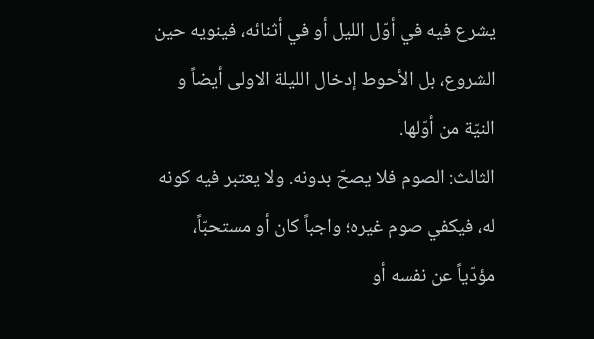يشرع فيه في أوّل الليل أو في أثنائه، فينويه حين الشروع، بل الأحوط إدخال الليلة الاولى أيضاً و النيّة من أوّلها.
الثالث: الصوم فلا يصحّ بدونه. ولا يعتبر فيه كونه له، فيكفي صوم غيره؛ واجباً كان أو مستحبّاً، مؤدّياً عن نفسه أو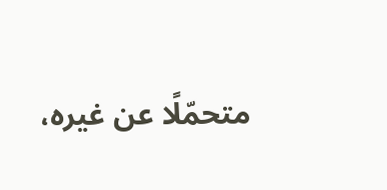متحمّلًا عن غيره،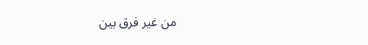من غير فرق بين